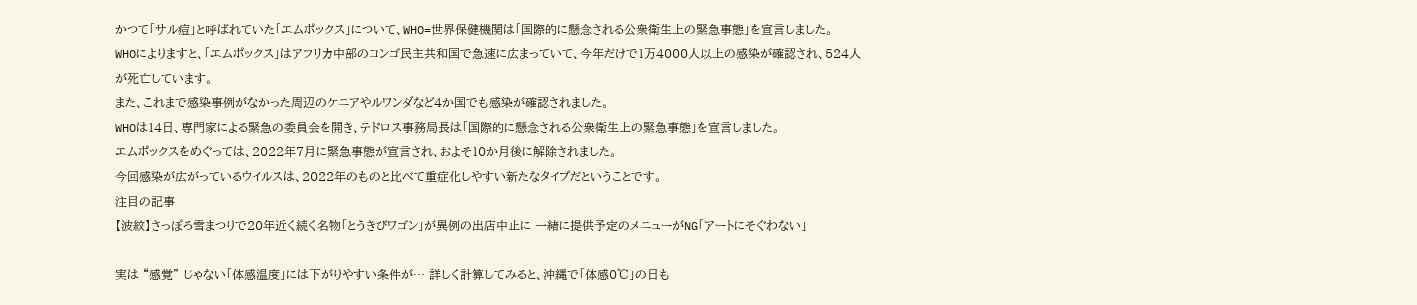かつて「サル痘」と呼ばれていた「エムポックス」について、WHO=世界保健機関は「国際的に懸念される公衆衛生上の緊急事態」を宣言しました。
WHOによりますと、「エムポックス」はアフリカ中部のコンゴ民主共和国で急速に広まっていて、今年だけで1万4000人以上の感染が確認され、524人が死亡しています。
また、これまで感染事例がなかった周辺のケニアやルワンダなど4か国でも感染が確認されました。
WHOは14日、専門家による緊急の委員会を開き、テドロス事務局長は「国際的に懸念される公衆衛生上の緊急事態」を宣言しました。
エムポックスをめぐっては、2022年7月に緊急事態が宣言され、およそ10か月後に解除されました。
今回感染が広がっているウイルスは、2022年のものと比べて重症化しやすい新たなタイプだということです。
注目の記事
【波紋】さっぽろ雪まつりで20年近く続く名物「とうきびワゴン」が異例の出店中止に 一緒に提供予定のメニューがNG「アートにそぐわない」

実は “感覚” じゃない「体感温度」には下がりやすい条件が… 詳しく計算してみると、沖縄で「体感0℃」の日も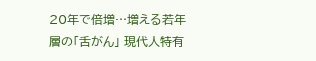20年で倍増…増える若年層の「舌がん」 現代人特有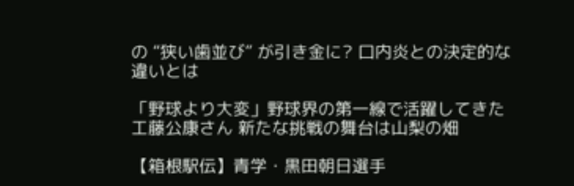の “狭い歯並び” が引き金に? 口内炎との決定的な違いとは

「野球より大変」野球界の第一線で活躍してきた工藤公康さん 新たな挑戦の舞台は山梨の畑

【箱根駅伝】青学・黒田朝日選手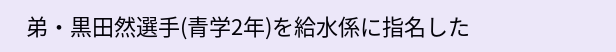弟・黒田然選手(青学2年)を給水係に指名した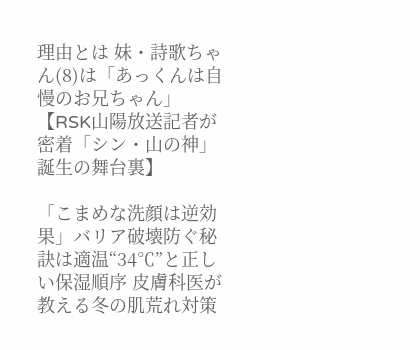理由とは 妹・詩歌ちゃん(8)は「あっくんは自慢のお兄ちゃん」【RSK山陽放送記者が密着「シン・山の神」誕生の舞台裏】

「こまめな洗顔は逆効果」バリア破壊防ぐ秘訣は適温“34℃”と正しい保湿順序 皮膚科医が教える冬の肌荒れ対策